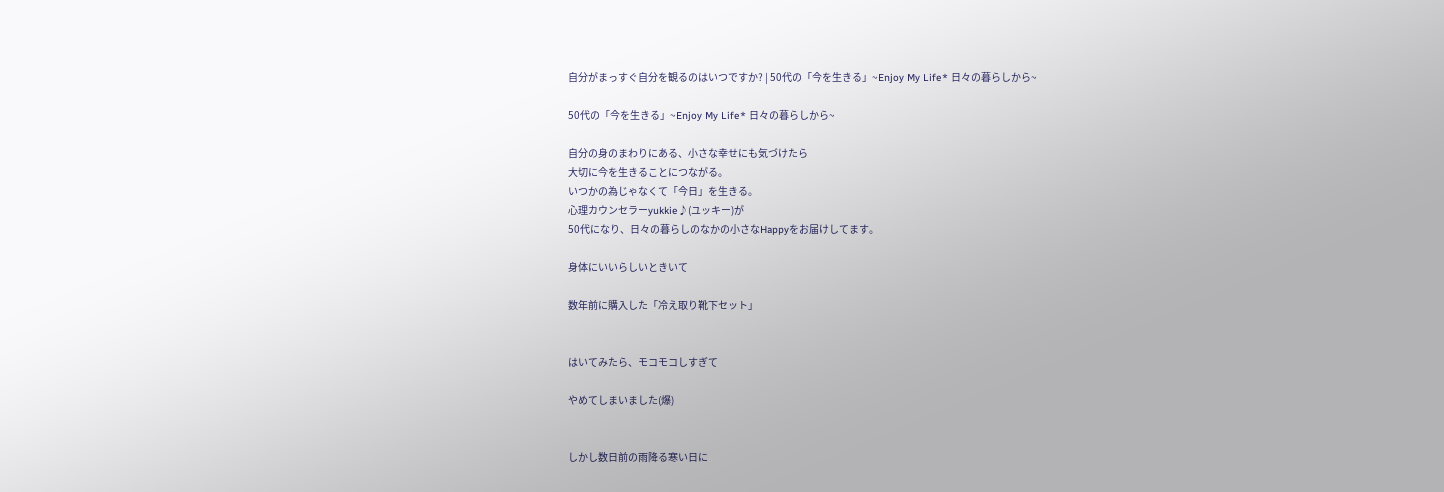自分がまっすぐ自分を観るのはいつですか? | 50代の「今を生きる」~Enjoy My Life* 日々の暮らしから~

50代の「今を生きる」~Enjoy My Life* 日々の暮らしから~

自分の身のまわりにある、小さな幸せにも気づけたら
大切に今を生きることにつながる。
いつかの為じゃなくて「今日」を生きる。
心理カウンセラーyukkie♪(ユッキー)が
50代になり、日々の暮らしのなかの小さなHappyをお届けしてます。

身体にいいらしいときいて

数年前に購入した「冷え取り靴下セット」


はいてみたら、モコモコしすぎて

やめてしまいました(爆)


しかし数日前の雨降る寒い日に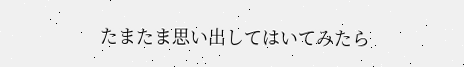たまたま思い出してはいてみたら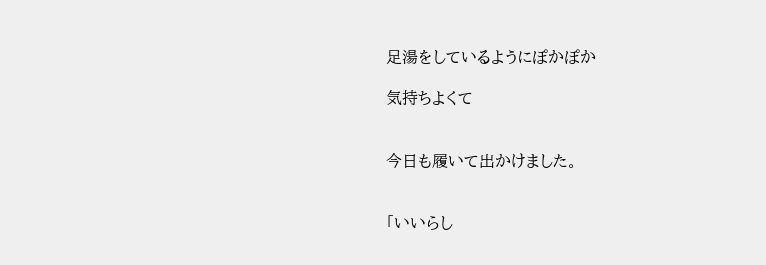足湯をしているようにぽかぽか

気持ちよくて


今日も履いて出かけました。


「いいらし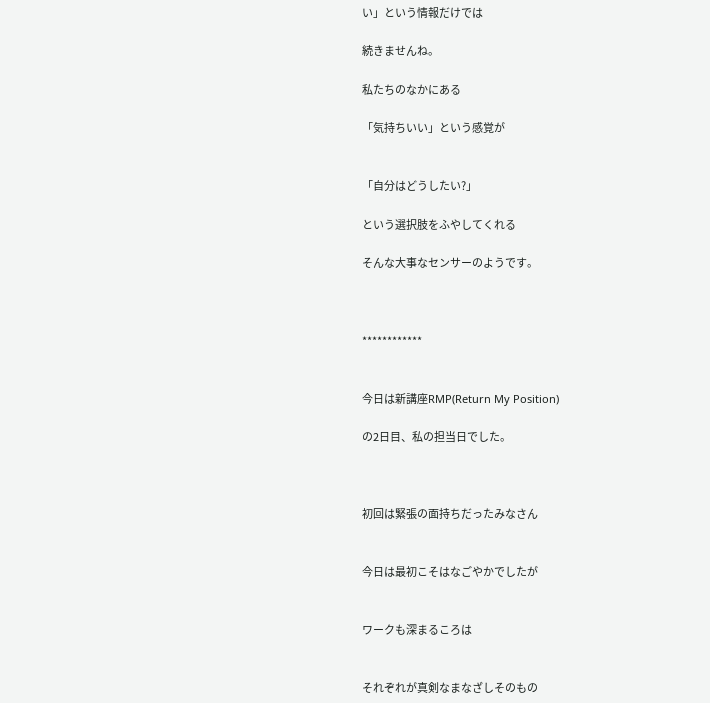い」という情報だけでは

続きませんね。

私たちのなかにある

「気持ちいい」という感覚が


「自分はどうしたい?」

という選択肢をふやしてくれる

そんな大事なセンサーのようです。



************


今日は新講座RMP(Return My Position)

の2日目、私の担当日でした。



初回は緊張の面持ちだったみなさん


今日は最初こそはなごやかでしたが


ワークも深まるころは


それぞれが真剣なまなざしそのもの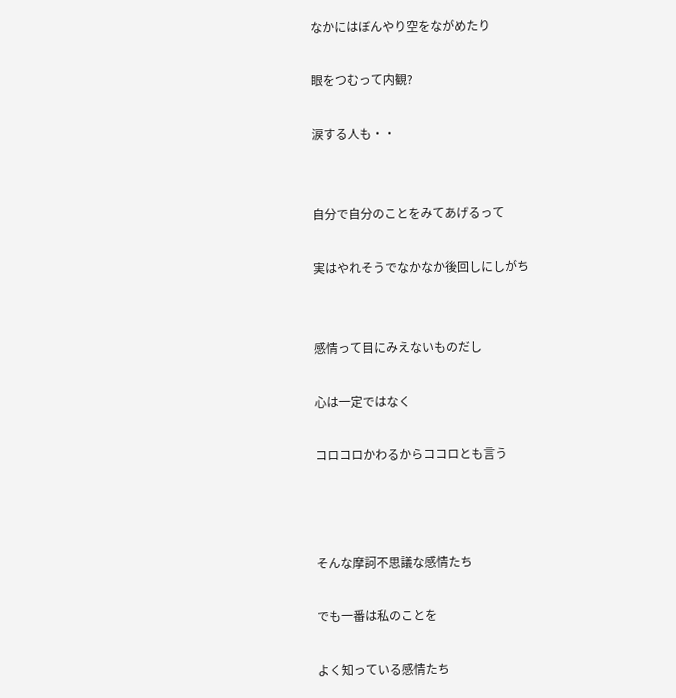なかにはぼんやり空をながめたり

眼をつむって内観?

涙する人も・・


自分で自分のことをみてあげるって

実はやれそうでなかなか後回しにしがち


感情って目にみえないものだし

心は一定ではなく

コロコロかわるからココロとも言う



そんな摩訶不思議な感情たち

でも一番は私のことを

よく知っている感情たち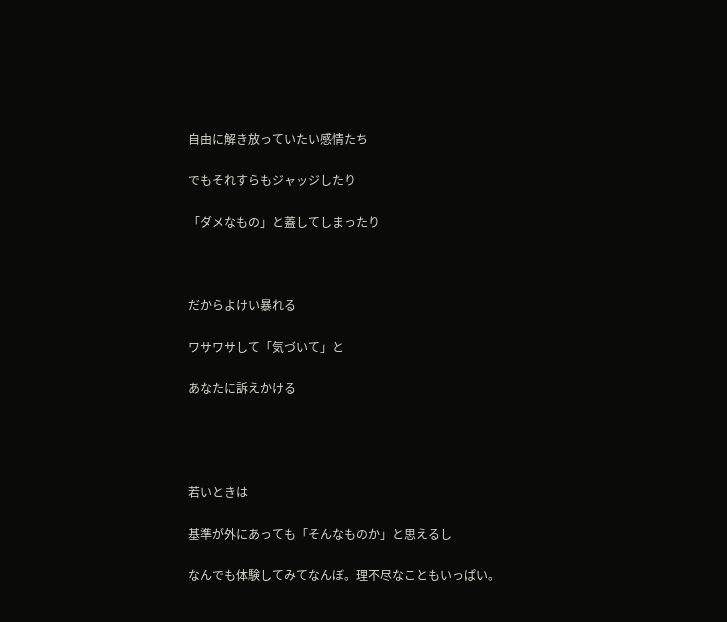自由に解き放っていたい感情たち

でもそれすらもジャッジしたり

「ダメなもの」と蓋してしまったり



だからよけい暴れる

ワサワサして「気づいて」と

あなたに訴えかける




若いときは

基準が外にあっても「そんなものか」と思えるし

なんでも体験してみてなんぼ。理不尽なこともいっぱい。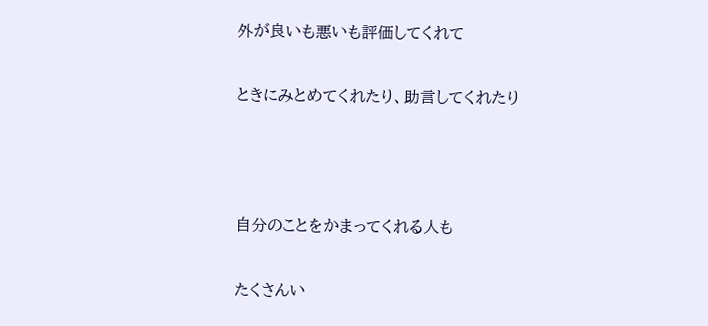外が良いも悪いも評価してくれて

ときにみとめてくれたり、助言してくれたり



自分のことをかまってくれる人も

たくさんい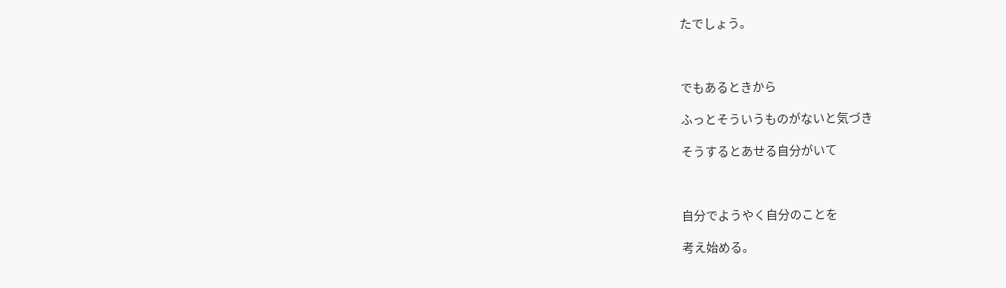たでしょう。



でもあるときから

ふっとそういうものがないと気づき

そうするとあせる自分がいて



自分でようやく自分のことを

考え始める。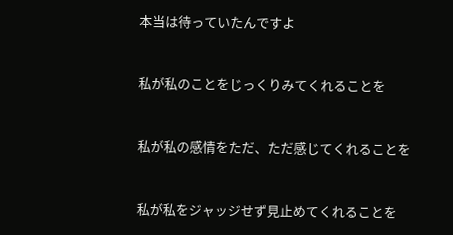本当は待っていたんですよ


私が私のことをじっくりみてくれることを


私が私の感情をただ、ただ感じてくれることを


私が私をジャッジせず見止めてくれることを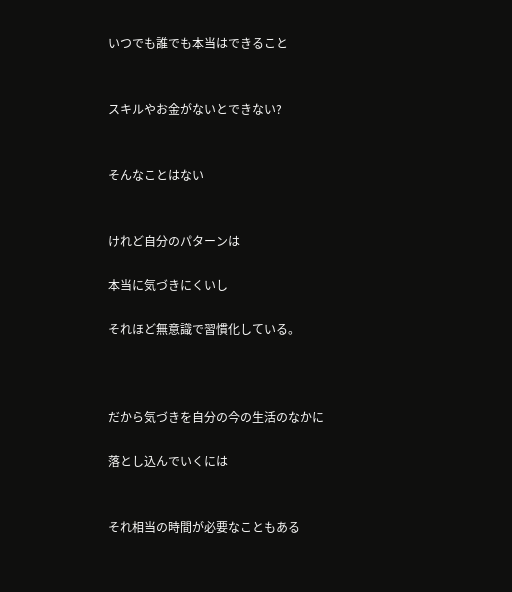いつでも誰でも本当はできること


スキルやお金がないとできない?


そんなことはない


けれど自分のパターンは

本当に気づきにくいし

それほど無意識で習慣化している。



だから気づきを自分の今の生活のなかに

落とし込んでいくには


それ相当の時間が必要なこともある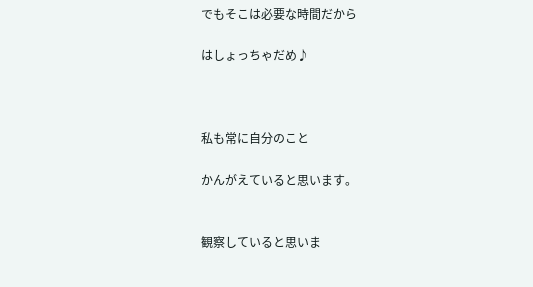でもそこは必要な時間だから

はしょっちゃだめ♪



私も常に自分のこと

かんがえていると思います。


観察していると思いま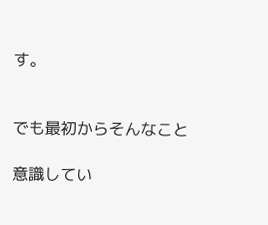す。


でも最初からそんなこと

意識してい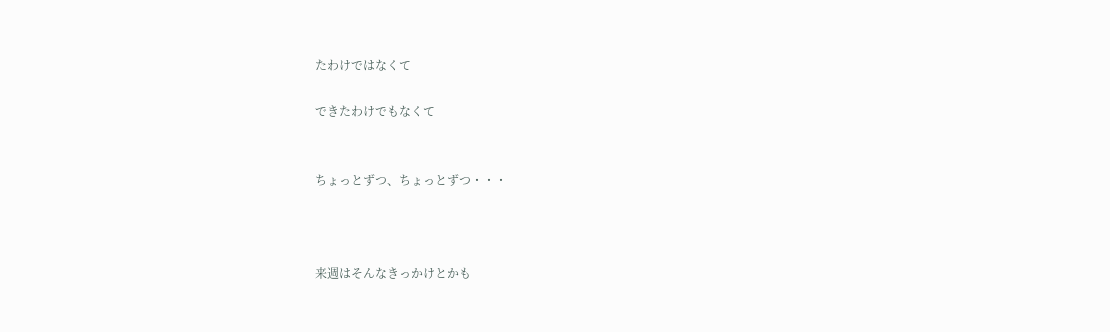たわけではなくて

できたわけでもなくて


ちょっとずつ、ちょっとずつ・・・



来週はそんなきっかけとかも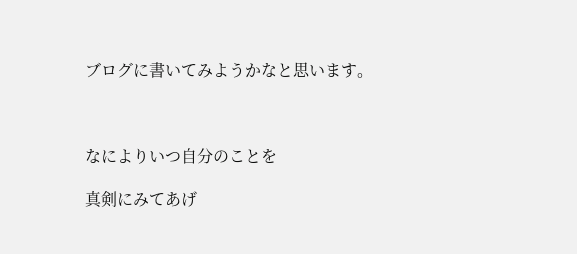ブログに書いてみようかなと思います。



なによりいつ自分のことを

真剣にみてあげ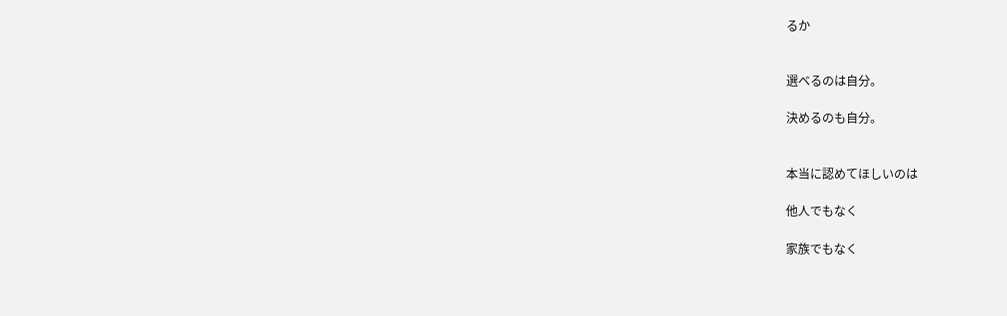るか


選べるのは自分。

決めるのも自分。


本当に認めてほしいのは

他人でもなく

家族でもなく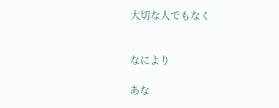大切な人でもなく


なにより

あな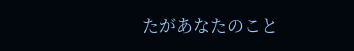たがあなたのこと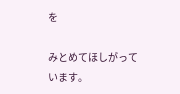を

みとめてほしがっています。